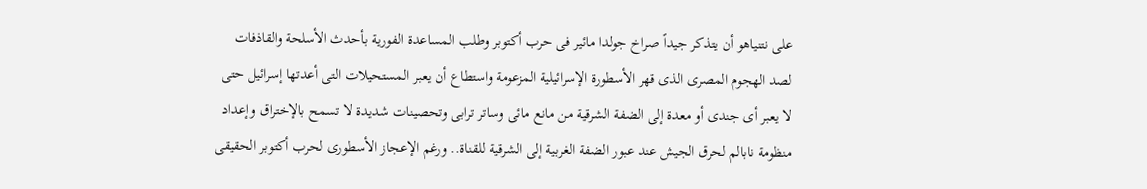على نتنياهو أن يتذكر جيداً صراخ جولدا مائير فى حرب أكتوبر وطلب المساعدة الفورية بأحدث الأسلحة والقاذفات لصد الهجوم المصرى الذى قهر الأسطورة الإسرائيلية المزعومة واستطاع أن يعبر المستحيلات التى أعدتها إسرائيل حتى لا يعبر أى جندى أو معدة إلى الضفة الشرقية من مانع مائى وساتر ترابى وتحصينات شديدة لا تسمح بالإختراق وإعداد منظومة نابالم لحرق الجيش عند عبور الضفة الغربية إلى الشرقية للقناة.. ورغم الإعجاز الأسطورى لحرب أكتوبر الحقيقى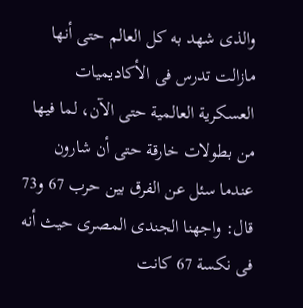والذى شهد به كل العالم حتى أنها مازالت تدرس فى الأكاديميات العسكرية العالمية حتى الآن، لما فيها من بطولات خارقة حتى أن شارون عندما سئل عن الفرق بين حرب 67 و73 قال: واجهنا الجندى المصرى حيث أنه فى نكسة 67 كانت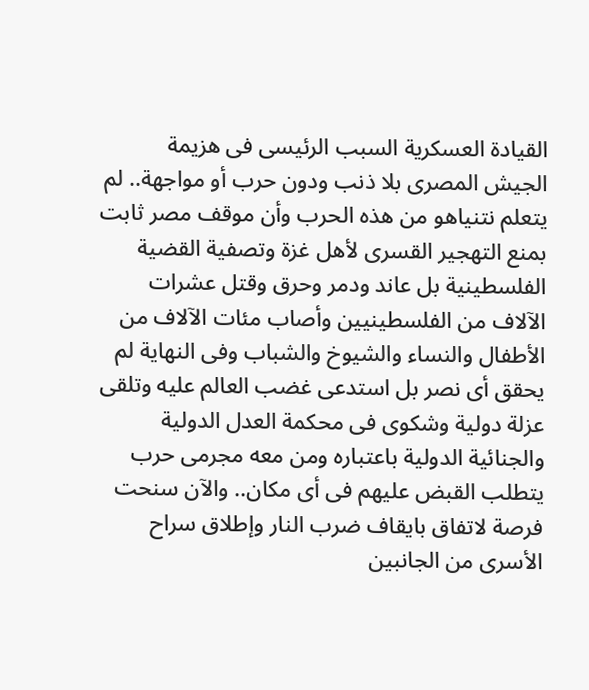القيادة العسكرية السبب الرئيسى فى هزيمة الجيش المصرى بلا ذنب ودون حرب أو مواجهة.. لم يتعلم نتنياهو من هذه الحرب وأن موقف مصر ثابت بمنع التهجير القسرى لأهل غزة وتصفية القضية الفلسطينية بل عاند ودمر وحرق وقتل عشرات الآلاف من الفلسطينيين وأصاب مئات الآلاف من الأطفال والنساء والشيوخ والشباب وفى النهاية لم يحقق أى نصر بل استدعى غضب العالم عليه وتلقى عزلة دولية وشكوى فى محكمة العدل الدولية والجنائية الدولية باعتباره ومن معه مجرمى حرب يتطلب القبض عليهم فى أى مكان.. والآن سنحت فرصة لاتفاق بايقاف ضرب النار وإطلاق سراح الأسرى من الجانبين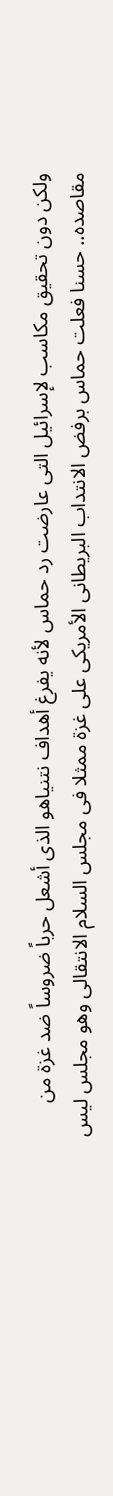ولكن دون تحقيق مكاسب لإسرائيل التى عارضت رد حماس لأنه يفرغ أهداف نتنياهو الذى أشعل حرباً ضروساً ضد غزة من مقاصده.. حسنا فعلت حماس برفض الانتداب البريطانى الأمريكى على غزة ممثلا فى مجلس السلام الانتقالى وهو مجلس ليس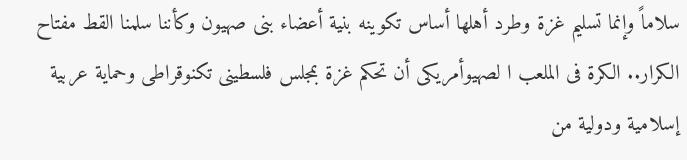سلاماً وإنما تسليم غزة وطرد أهلها أساس تكوينه بنية أعضاء بنى صهيون وكأننا سلمنا القط مفتاح الكرار.. الكرة فى الملعب ا لصهيوأمريكى أن تحكم غزة بمجلس فلسطينى تكنوقراطى وحماية عربية إسلامية ودولية من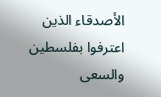الأصدقاء الذين اعترفوا بفلسطين والسعى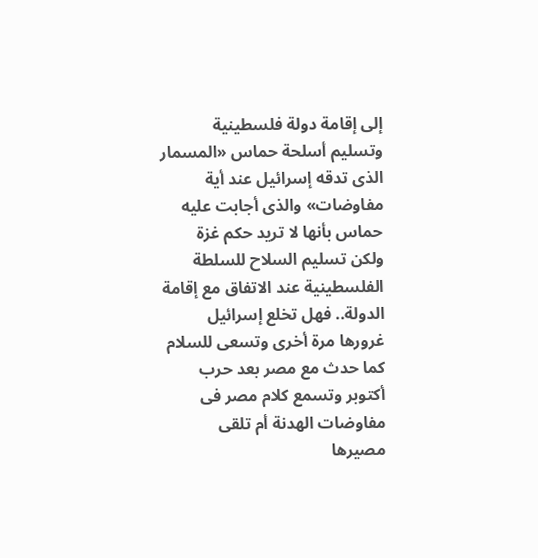إلى إقامة دولة فلسطينية وتسليم أسلحة حماس «المسمار الذى تدقه إسرائيل عند أية مفاوضات» والذى أجابت عليه حماس بأنها لا تريد حكم غزة ولكن تسليم السلاح للسلطة الفلسطينية عند الاتفاق مع إقامة الدولة.. فهل تخلع إسرائيل غرورها مرة أخرى وتسعى للسلام كما حدث مع مصر بعد حرب أكتوبر وتسمع كلام مصر فى مفاوضات الهدنة أم تلقى مصيرها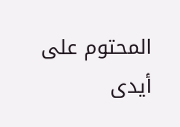المحتوم على أيدى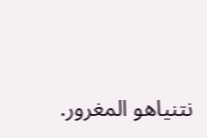نتنياهو المغرور.